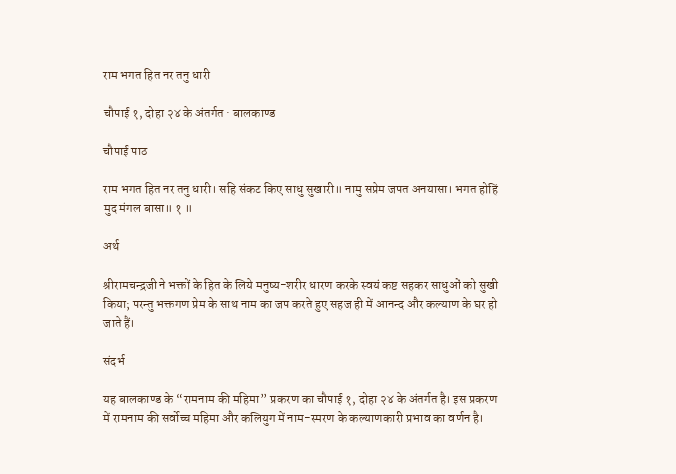राम भगत हित नर तनु धारी

चौपाई १, दोहा २४ के अंतर्गत · बालकाण्ड

चौपाई पाठ

राम भगत हित नर तनु धारी। सहि संकट किए साधु सुखारी॥ नामु सप्रेम जपत अनयासा। भगत होहिं मुद मंगल बासा॥ १ ॥

अर्थ

श्रीरामचन्द्रजी ने भक्तों के हित के लिये मनुष्य-शरीर धारण करके स्वयं कष्ट सहकर साधुओं को सुखी किया; परन्तु भक्तगण प्रेम के साथ नाम का जप करते हुए सहज ही में आनन्द और कल्याण के घर हो जाते हैं।

संदर्भ

यह बालकाण्ड के “रामनाम की महिमा” प्रकरण का चौपाई १, दोहा २४ के अंतर्गत है। इस प्रकरण में रामनाम की सर्वोच्च महिमा और कलियुग में नाम-स्मरण के कल्याणकारी प्रभाव का वर्णन है।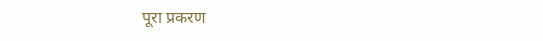पूरा प्रकरण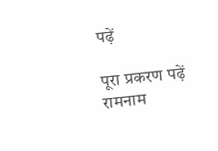पढ़ें

पूरा प्रकरण पढ़ें
रामनाम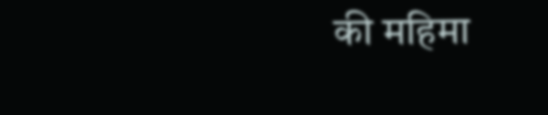की महिमा